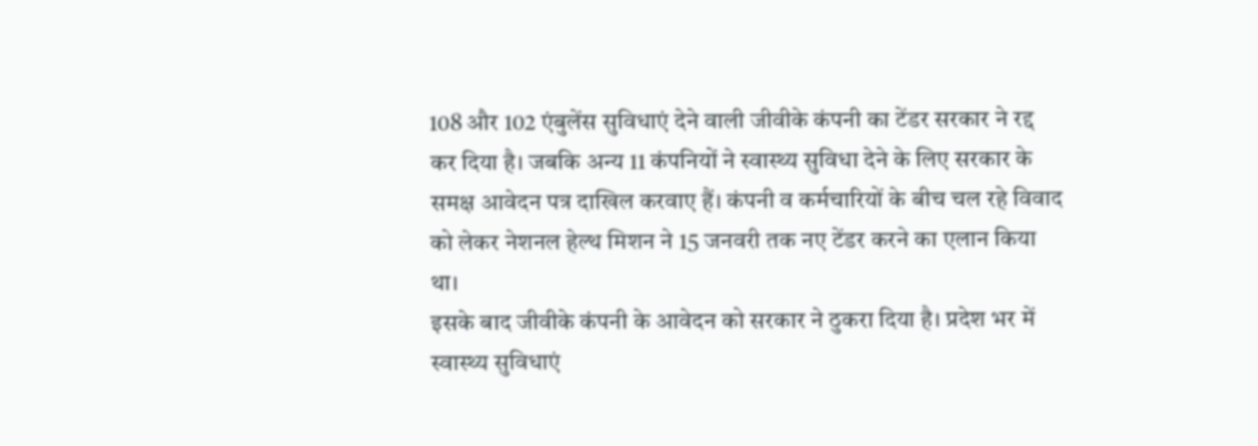108 और 102 एंबुलेंस सुविधाएं देने वाली जीवीके कंपनी का टेंडर सरकार ने रद्द कर दिया है। जबकि अन्य 11 कंपनियों ने स्वास्थ्य सुविधा देने के लिए सरकार के समक्ष आवेदन पत्र दाखिल करवाए हैं। कंपनी व कर्मचारियों के बीच चल रहे विवाद को लेकर नेशनल हेल्थ मिशन ने 15 जनवरी तक नए टेंडर करने का एलान किया था।
इसके बाद जीवीके कंपनी के आवेदन को सरकार ने ठुकरा दिया है। प्रदेश भर में स्वास्थ्य सुविधाएं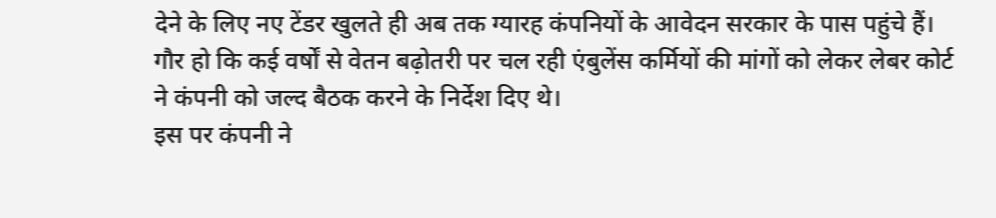देने के लिए नए टेंडर खुलते ही अब तक ग्यारह कंपनियों के आवेदन सरकार के पास पहुंचे हैं। गौर हो कि कई वर्षों से वेतन बढ़ोतरी पर चल रही एंबुलेंस कर्मियों की मांगों को लेकर लेबर कोर्ट ने कंपनी को जल्द बैठक करने के निर्देश दिए थे।
इस पर कंपनी ने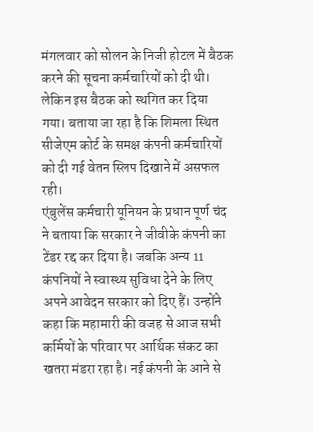मंगलवार को सोलन के निजी होटल में बैठक करने की सूचना कर्मचारियों को दी थी। लेकिन इस बैठक को स्थगित कर दिया गया। बताया जा रहा है कि शिमला स्थित सीजेएम कोर्ट के समक्ष कंपनी कर्मचारियों को दी गई वेतन स्लिप दिखाने में असफल रही।
एंबुलेंस कर्मचारी यूनियन के प्रधान पूर्ण चंद ने बताया कि सरकार ने जीवीके कंपनी का टेंडर रद्द कर दिया है। जबकि अन्य 11 कंपनियों ने स्वास्थ्य सुविधा देने के लिए अपने आवेदन सरकार को दिए हैं। उन्होंने कहा कि महामारी की वजह से आज सभी कर्मियों के परिवार पर आर्थिक संकट का खतरा मंडरा रहा है। नई कंपनी के आने से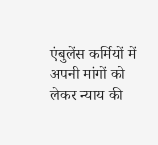एंबुलेंस कर्मियों में अपनी मांगों को लेकर न्याय की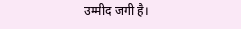उम्मीद जगी है।